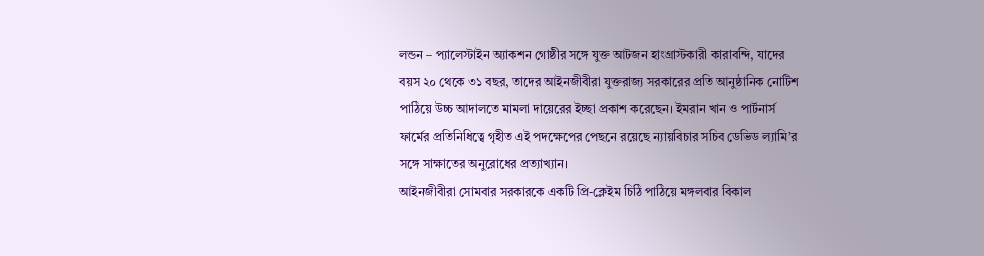লন্ডন – প্যালেস্টাইন অ্যাকশন গোষ্ঠীর সঙ্গে যুক্ত আটজন হাংগ্রাস্টকারী কারাবন্দি, যাদের বয়স ২০ থেকে ৩১ বছর, তাদের আইনজীবীরা যুক্তরাজ্য সরকারের প্রতি আনুষ্ঠানিক নোটিশ পাঠিয়ে উচ্চ আদালতে মামলা দায়েরের ইচ্ছা প্রকাশ করেছেন। ইমরান খান ও পার্টনার্স ফার্মের প্রতিনিধিত্বে গৃহীত এই পদক্ষেপের পেছনে রয়েছে ন্যায়বিচার সচিব ডেভিড ল্যামি’র সঙ্গে সাক্ষাতের অনুরোধের প্রত্যাখ্যান।
আইনজীবীরা সোমবার সরকারকে একটি প্রি-ক্লেইম চিঠি পাঠিয়ে মঙ্গলবার বিকাল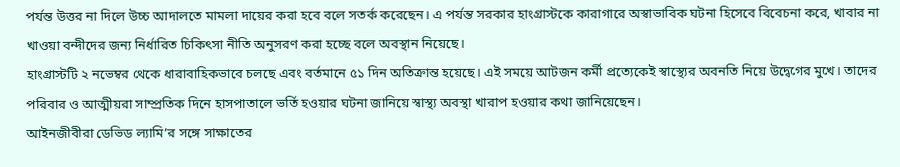পর্যন্ত উত্তর না দিলে উচ্চ আদালতে মামলা দায়ের করা হবে বলে সতর্ক করেছেন। এ পর্যন্ত সরকার হাংগ্রাস্টকে কারাগারে অস্বাভাবিক ঘটনা হিসেবে বিবেচনা করে, খাবার না খাওয়া বন্দীদের জন্য নির্ধারিত চিকিৎসা নীতি অনুসরণ করা হচ্ছে বলে অবস্থান নিয়েছে।
হাংগ্রাস্টটি ২ নভেম্বর থেকে ধারাবাহিকভাবে চলছে এবং বর্তমানে ৫১ দিন অতিক্রান্ত হয়েছে। এই সময়ে আটজন কর্মী প্রত্যেকেই স্বাস্থ্যের অবনতি নিয়ে উদ্বেগের মুখে। তাদের পরিবার ও আত্মীয়রা সাম্প্রতিক দিনে হাসপাতালে ভর্তি হওয়ার ঘটনা জানিয়ে স্বাস্থ্য অবস্থা খারাপ হওয়ার কথা জানিয়েছেন।
আইনজীবীরা ডেভিড ল্যামি’র সঙ্গে সাক্ষাতের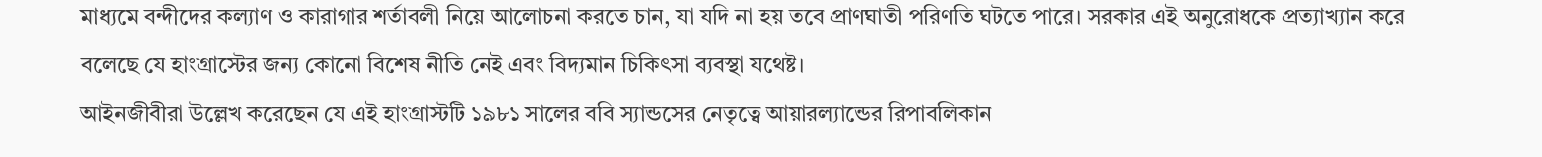মাধ্যমে বন্দীদের কল্যাণ ও কারাগার শর্তাবলী নিয়ে আলোচনা করতে চান, যা যদি না হয় তবে প্রাণঘাতী পরিণতি ঘটতে পারে। সরকার এই অনুরোধকে প্রত্যাখ্যান করে বলেছে যে হাংগ্রাস্টের জন্য কোনো বিশেষ নীতি নেই এবং বিদ্যমান চিকিৎসা ব্যবস্থা যথেষ্ট।
আইনজীবীরা উল্লেখ করেছেন যে এই হাংগ্রাস্টটি ১৯৮১ সালের ববি স্যান্ডসের নেতৃত্বে আয়ারল্যান্ডের রিপাবলিকান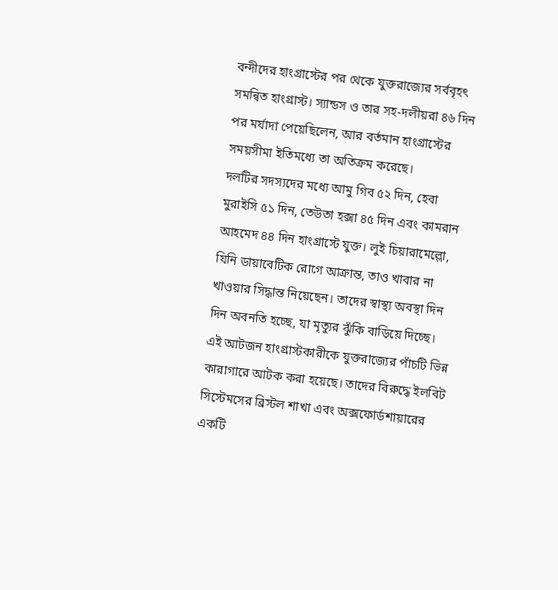বন্দীদের হাংগ্রাস্টের পর থেকে যুক্তরাজ্যের সর্ববৃহৎ সমন্বিত হাংগ্রাস্ট। স্যান্ডস ও তার সহ-দলীয়রা ৪৬ দিন পর মর্যাদা পেয়েছিলেন, আর বর্তমান হাংগ্রাস্টের সময়সীমা ইতিমধ্যে তা অতিক্রম করেছে।
দলটির সদস্যদের মধ্যে আমু গিব ৫২ দিন, হেবা মুরাইসি ৫১ দিন, তেউতা হক্সা ৪৫ দিন এবং কামরান আহমেদ ৪৪ দিন হাংগ্রাস্টে যুক্ত। লুই চিয়ারামেল্লো, যিনি ডায়াবেটিক রোগে আক্রান্ত, তাও খাবার না খাওয়ার সিদ্ধান্ত নিয়েছেন। তাদের স্বাস্থ্য অবস্থা দিন দিন অবনতি হচ্ছে, যা মৃত্যুর ঝুঁকি বাড়িয়ে দিচ্ছে।
এই আটজন হাংগ্রাস্টকারীকে যুক্তরাজ্যের পাঁচটি ভিন্ন কারাগারে আটক করা হয়েছে। তাদের বিরুদ্ধে ইলবিট সিস্টেমসের ব্রিস্টল শাখা এবং অক্সফোর্ডশায়ারের একটি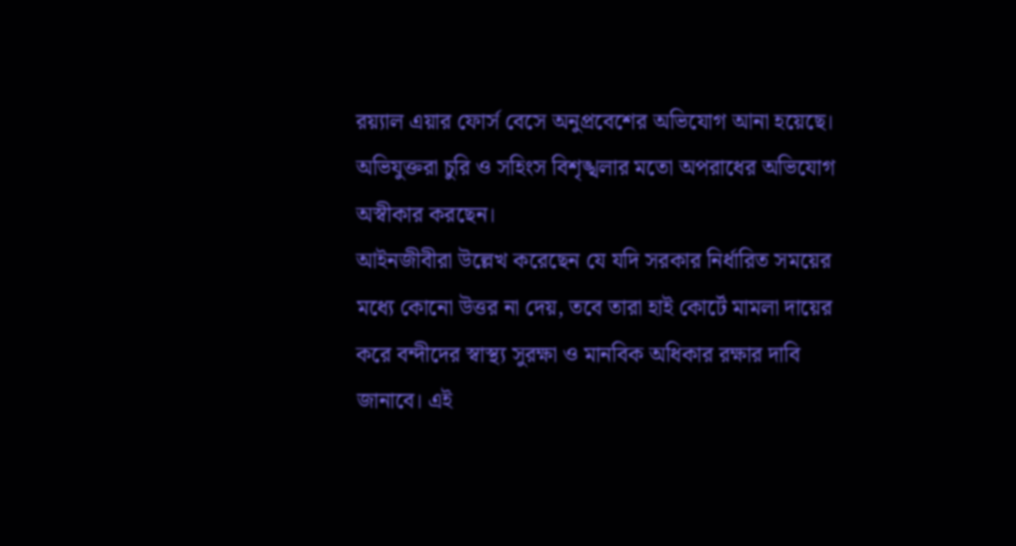রয়্যাল এয়ার ফোর্স বেসে অনুপ্রবেশের অভিযোগ আনা হয়েছে। অভিযুক্তরা চুরি ও সহিংস বিশৃঙ্খলার মতো অপরাধের অভিযোগ অস্বীকার করছেন।
আইনজীবীরা উল্লেখ করেছেন যে যদি সরকার নির্ধারিত সময়ের মধ্যে কোনো উত্তর না দেয়, তবে তারা হাই কোর্টে মামলা দায়ের করে বন্দীদের স্বাস্থ্য সুরক্ষা ও মানবিক অধিকার রক্ষার দাবি জানাবে। এই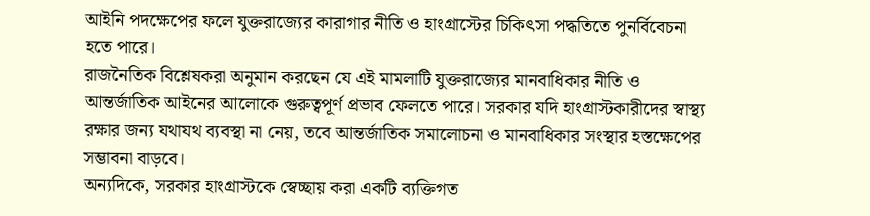আইনি পদক্ষেপের ফলে যুক্তরাজ্যের কারাগার নীতি ও হাংগ্রাস্টের চিকিৎসা পদ্ধতিতে পুনর্বিবেচনা হতে পারে।
রাজনৈতিক বিশ্লেষকরা অনুমান করছেন যে এই মামলাটি যুক্তরাজ্যের মানবাধিকার নীতি ও আন্তর্জাতিক আইনের আলোকে গুরুত্বপূর্ণ প্রভাব ফেলতে পারে। সরকার যদি হাংগ্রাস্টকারীদের স্বাস্থ্য রক্ষার জন্য যথাযথ ব্যবস্থা না নেয়, তবে আন্তর্জাতিক সমালোচনা ও মানবাধিকার সংস্থার হস্তক্ষেপের সম্ভাবনা বাড়বে।
অন্যদিকে, সরকার হাংগ্রাস্টকে স্বেচ্ছায় করা একটি ব্যক্তিগত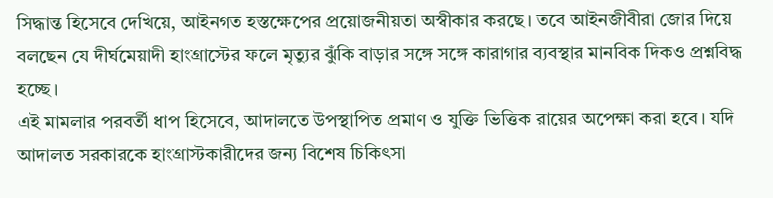সিদ্ধান্ত হিসেবে দেখিয়ে, আইনগত হস্তক্ষেপের প্রয়োজনীয়তা অস্বীকার করছে। তবে আইনজীবীরা জোর দিয়ে বলছেন যে দীর্ঘমেয়াদী হাংগ্রাস্টের ফলে মৃত্যুর ঝুঁকি বাড়ার সঙ্গে সঙ্গে কারাগার ব্যবস্থার মানবিক দিকও প্রশ্নবিদ্ধ হচ্ছে।
এই মামলার পরবর্তী ধাপ হিসেবে, আদালতে উপস্থাপিত প্রমাণ ও যুক্তি ভিত্তিক রায়ের অপেক্ষা করা হবে। যদি আদালত সরকারকে হাংগ্রাস্টকারীদের জন্য বিশেষ চিকিৎসা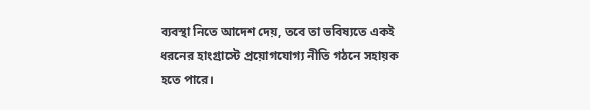ব্যবস্থা নিতে আদেশ দেয়, তবে তা ভবিষ্যতে একই ধরনের হাংগ্রাস্টে প্রয়োগযোগ্য নীতি গঠনে সহায়ক হতে পারে।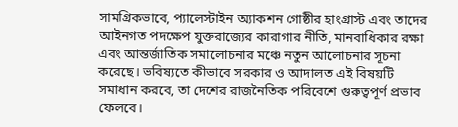সামগ্রিকভাবে, প্যালেস্টাইন অ্যাকশন গোষ্ঠীর হাংগ্রাস্ট এবং তাদের আইনগত পদক্ষেপ যুক্তরাজ্যের কারাগার নীতি, মানবাধিকার রক্ষা এবং আন্তর্জাতিক সমালোচনার মঞ্চে নতুন আলোচনার সূচনা করেছে। ভবিষ্যতে কীভাবে সরকার ও আদালত এই বিষয়টি সমাধান করবে, তা দেশের রাজনৈতিক পরিবেশে গুরুত্বপূর্ণ প্রভাব ফেলবে।